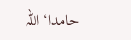حامدا‘ اللہ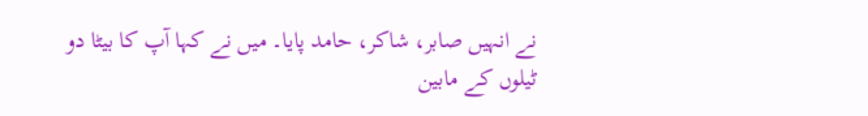نے انہیں صابر، شاکر، حامد پایا۔ میں نے کہا آپ کا بیٹا دو ٹیلوں کے مابین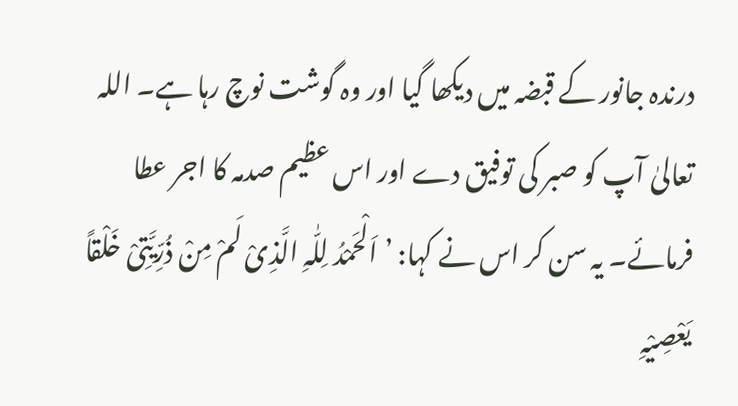درندہ جانور کے قبضہ میں دیکھا گیا اور وہ گوشت نوچ رہا ہے۔ اللہ تعالیٰ آپ کو صبر کی توفیق دے اور اس عظیم صدمہ کا اجر عطا فرمائے۔ یہ سن کر اس نے کہا: ’اَلْحَمْدُ لِلّٰہِ الَّذِیْ لَمْ مِنْ ذُرِّیَّتِیْ خَلْقاً یَعْصِیْہِ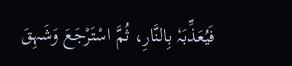فَیُعَذِّبَہٗ بِالنَّارِ، ثُمَّ اسْتَرْجَعَ وَشَہِقَ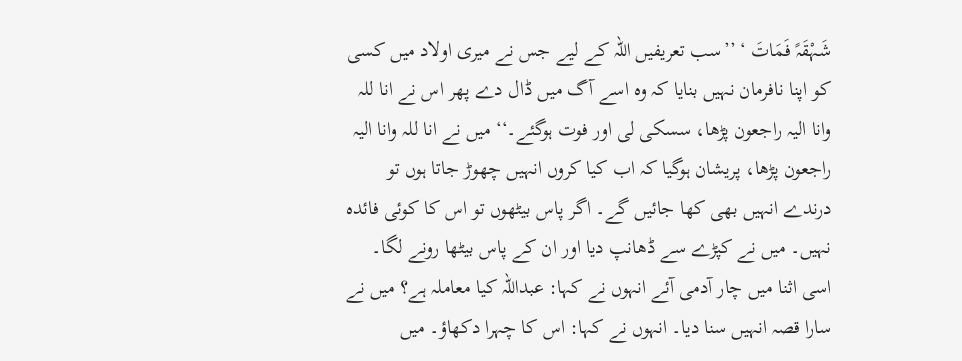شَہْقَہً فَمَاتَ ‘ ’’سب تعریفیں اللہ کے لیے جس نے میری اولاد میں کسی کو اپنا نافرمان نہیں بنایا کہ وہ اسے آگ میں ڈال دے پھر اس نے انا للہ وانا الیہ راجعون پڑھا، سسکی لی اور فوت ہوگئے۔‘‘ میں نے انا للہ وانا الیہ راجعون پڑھا، پریشان ہوگیا کہ اب کیا کروں انہیں چھوڑ جاتا ہوں تو درندے انہیں بھی کھا جائیں گے۔ اگر پاس بیٹھوں تو اس کا کوئی فائدہ نہیں۔ میں نے کپڑے سے ڈھانپ دیا اور ان کے پاس بیٹھا رونے لگا۔ اسی اثنا میں چار آدمی آئے انہوں نے کہا: عبداللہ کیا معاملہ ہے؟ میں نے سارا قصہ انہیں سنا دیا۔ انہوں نے کہا: اس کا چہرا دکھاؤ۔ میں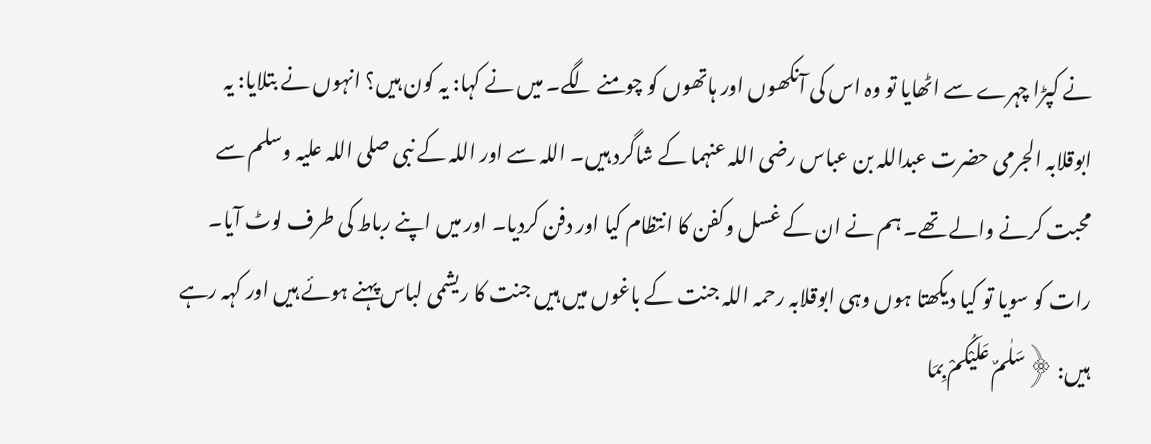نے کپڑا چہرے سے اٹھایا تو وہ اس کی آنکھوں اور ہاتھوں کو چومنے لگے۔ میں نے کہا: یہ کون ہیں؟ انہوں نے بتلایا: یہ ابوقلابہ الجرمی حضرت عبداللہ بن عباس رضی اللہ عنہما کے شاگرد ہیں۔ اللہ سے اور اللہ کے نبی صلی اللہ علیہ وسلم سے محبت کرنے والے تھے۔ ہم نے ان کے غسل وکفن کا انتظام کیا اور دفن کردیا۔ اور میں اپنے رباط کی طرف لوٹ آیا۔ رات کو سویا تو کیا دیکھتا ہوں وہی ابوقلابہ رحمہ اللہ جنت کے باغوں میں ہیں جنت کا ریشمی لباس پہنے ہوئے ہیں اور کہہ رہے ہیں: ﴿سَلٰمٌ عَلَیْکُمْ بِمَا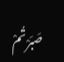صَبَرْتُمْ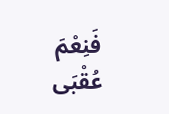فَنِعْمَ عُقْبَی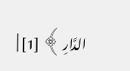الدَّارِ ﴾ [1] |